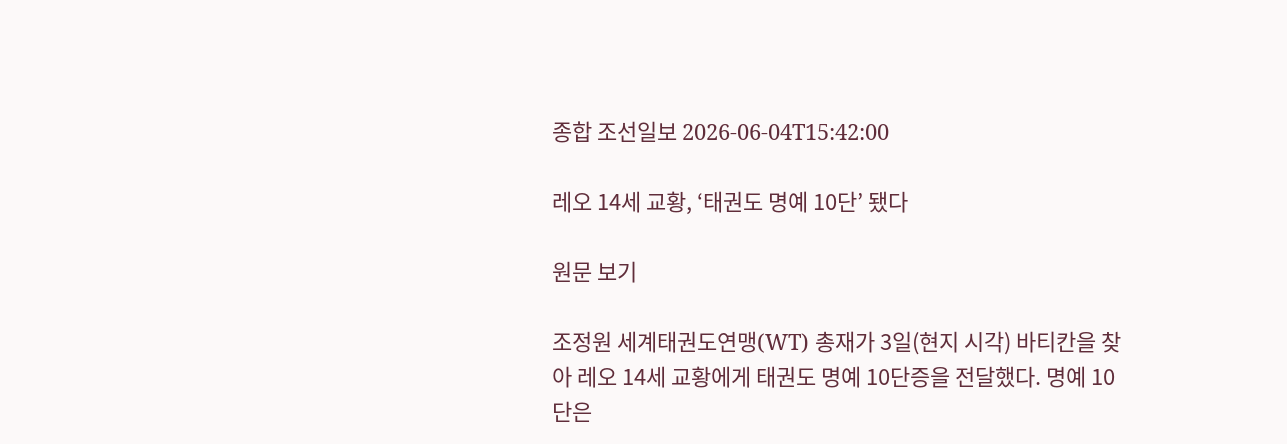종합 조선일보 2026-06-04T15:42:00

레오 14세 교황, ‘태권도 명예 10단’ 됐다

원문 보기

조정원 세계태권도연맹(WT) 총재가 3일(현지 시각) 바티칸을 찾아 레오 14세 교황에게 태권도 명예 10단증을 전달했다. 명예 10단은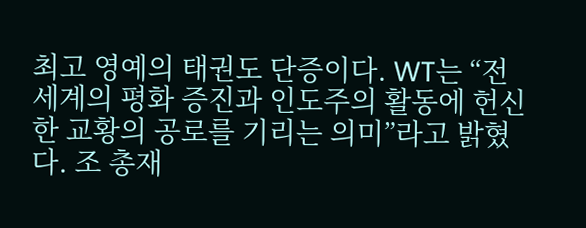최고 영예의 태권도 단증이다. WT는 “전 세계의 평화 증진과 인도주의 활동에 헌신한 교황의 공로를 기리는 의미”라고 밝혔다. 조 총재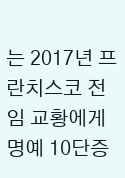는 2017년 프란치스코 전임 교황에게 명예 10단증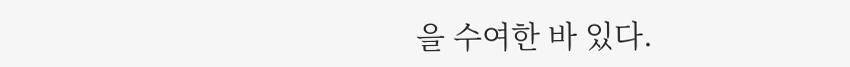을 수여한 바 있다.